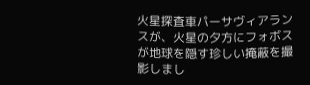火星探査車パーサヴィアランスが、火星の夕方にフォボスが地球を隠す珍しい掩蔽を撮影しまし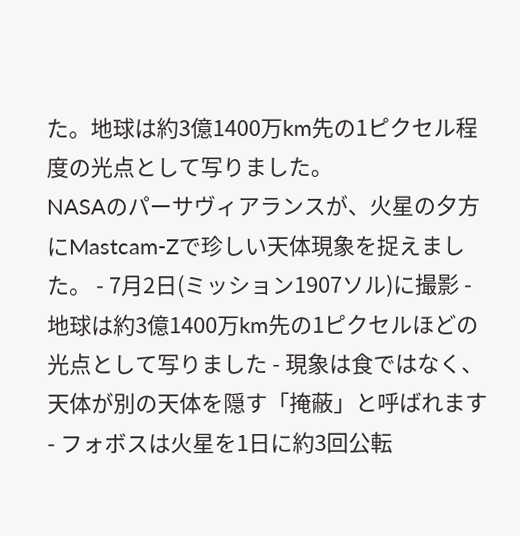た。地球は約3億1400万km先の1ピクセル程度の光点として写りました。
NASAのパーサヴィアランスが、火星の夕方にMastcam-Zで珍しい天体現象を捉えました。 - 7月2日(ミッション1907ソル)に撮影 - 地球は約3億1400万km先の1ピクセルほどの光点として写りました - 現象は食ではなく、天体が別の天体を隠す「掩蔽」と呼ばれます - フォボスは火星を1日に約3回公転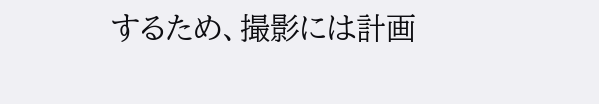するため、撮影には計画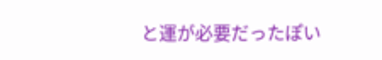と運が必要だったぽい